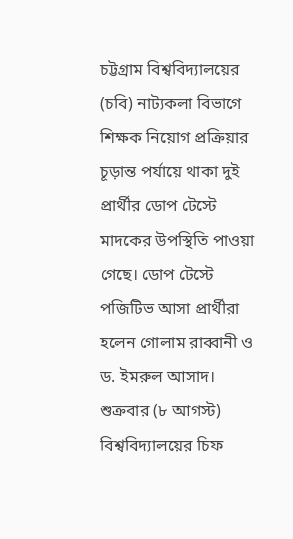চট্টগ্রাম বিশ্ববিদ্যালয়ের (চবি) নাট্যকলা বিভাগে শিক্ষক নিয়োগ প্রক্রিয়ার চূড়ান্ত পর্যায়ে থাকা দুই প্রার্থীর ডোপ টেস্টে মাদকের উপস্থিতি পাওয়া গেছে। ডোপ টেস্টে পজিটিভ আসা প্রার্থীরা হলেন গোলাম রাব্বানী ও ড. ইমরুল আসাদ।
শুক্রবার (৮ আগস্ট) বিশ্ববিদ্যালয়ের চিফ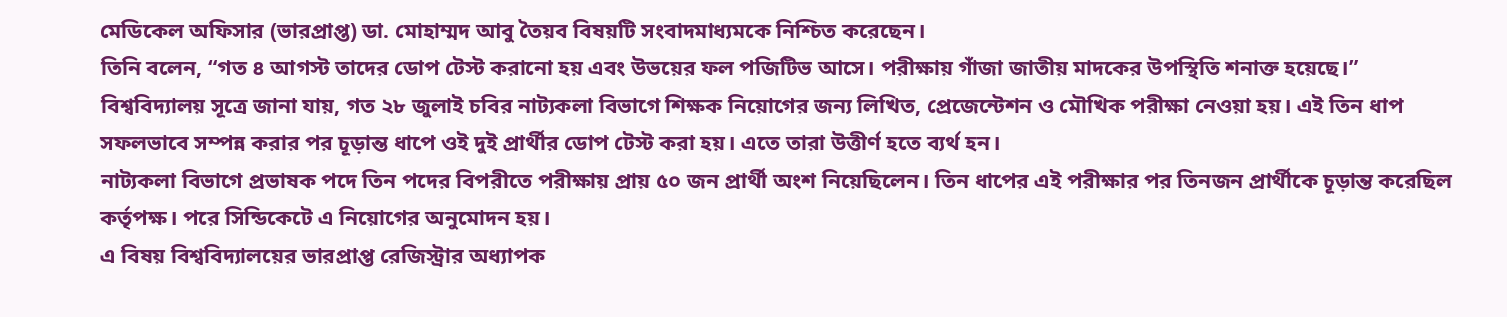মেডিকেল অফিসার (ভারপ্রাপ্ত) ডা. মোহাম্মদ আবু তৈয়ব বিষয়টি সংবাদমাধ্যমকে নিশ্চিত করেছেন।
তিনি বলেন, “গত ৪ আগস্ট তাদের ডোপ টেস্ট করানো হয় এবং উভয়ের ফল পজিটিভ আসে। পরীক্ষায় গাঁজা জাতীয় মাদকের উপস্থিতি শনাক্ত হয়েছে।”
বিশ্ববিদ্যালয় সূত্রে জানা যায়, গত ২৮ জুলাই চবির নাট্যকলা বিভাগে শিক্ষক নিয়োগের জন্য লিখিত, প্রেজেন্টেশন ও মৌখিক পরীক্ষা নেওয়া হয়। এই তিন ধাপ সফলভাবে সম্পন্ন করার পর চূড়ান্ত ধাপে ওই দুই প্রার্থীর ডোপ টেস্ট করা হয়। এতে তারা উত্তীর্ণ হতে ব্যর্থ হন।
নাট্যকলা বিভাগে প্রভাষক পদে তিন পদের বিপরীতে পরীক্ষায় প্রায় ৫০ জন প্রার্থী অংশ নিয়েছিলেন। তিন ধাপের এই পরীক্ষার পর তিনজন প্রার্থীকে চূড়ান্ত করেছিল কর্তৃপক্ষ। পরে সিন্ডিকেটে এ নিয়োগের অনুমোদন হয়।
এ বিষয় বিশ্ববিদ্যালয়ের ভারপ্রাপ্ত রেজিস্ট্রার অধ্যাপক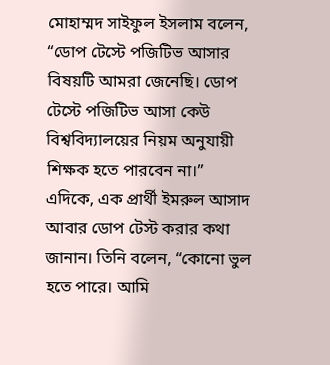মোহাম্মদ সাইফুল ইসলাম বলেন, “ডোপ টেস্টে পজিটিভ আসার বিষয়টি আমরা জেনেছি। ডোপ টেস্টে পজিটিভ আসা কেউ বিশ্ববিদ্যালয়ের নিয়ম অনুযায়ী শিক্ষক হতে পারবেন না।”
এদিকে, এক প্রার্থী ইমরুল আসাদ আবার ডোপ টেস্ট করার কথা জানান। তিনি বলেন, “কোনো ভুল হতে পারে। আমি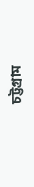চট্টগ্রাম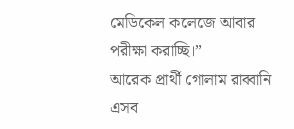মেডিকেল কলেজে আবার পরীক্ষা করাচ্ছি।”
আরেক প্রার্থী গোলাম রাব্বানি এসব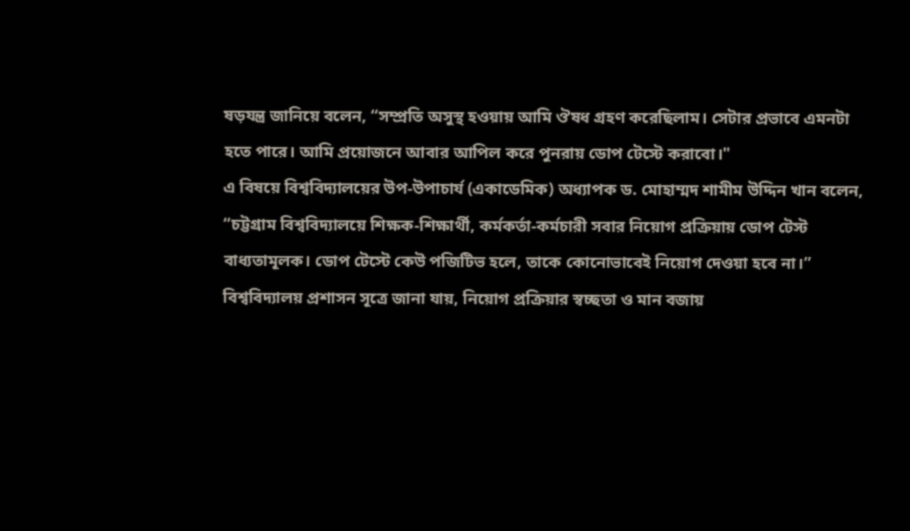ষড়যন্ত্র জানিয়ে বলেন, “সম্প্রতি অসুস্থ হওয়ায় আমি ঔষধ গ্রহণ করেছিলাম। সেটার প্রভাবে এমনটা হতে পারে। আমি প্রয়োজনে আবার আপিল করে পুনরায় ডোপ টেস্টে করাবো।"
এ বিষয়ে বিশ্ববিদ্যালয়ের উপ-উপাচার্য (একাডেমিক) অধ্যাপক ড. মোহাম্মদ শামীম উদ্দিন খান বলেন, “চট্টগ্রাম বিশ্ববিদ্যালয়ে শিক্ষক-শিক্ষার্থী, কর্মকর্তা-কর্মচারী সবার নিয়োগ প্রক্রিয়ায় ডোপ টেস্ট বাধ্যতামূলক। ডোপ টেস্টে কেউ পজিটিভ হলে, তাকে কোনোভাবেই নিয়োগ দেওয়া হবে না।”
বিশ্ববিদ্যালয় প্রশাসন সূত্রে জানা যায়, নিয়োগ প্রক্রিয়ার স্বচ্ছতা ও মান বজায়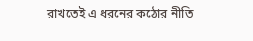রাখতেই এ ধরনের কঠোর নীতি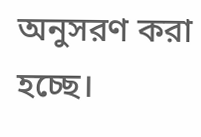অনুসরণ করা হচ্ছে।